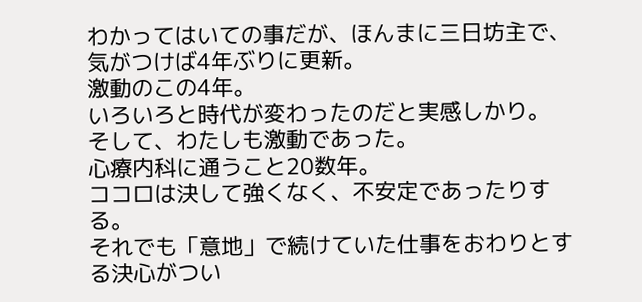わかってはいての事だが、ほんまに三日坊主で、気がつけば4年ぶりに更新。
激動のこの4年。
いろいろと時代が変わったのだと実感しかり。
そして、わたしも激動であった。
心療内科に通うこと20数年。
ココロは決して強くなく、不安定であったりする。
それでも「意地」で続けていた仕事をおわりとする決心がつい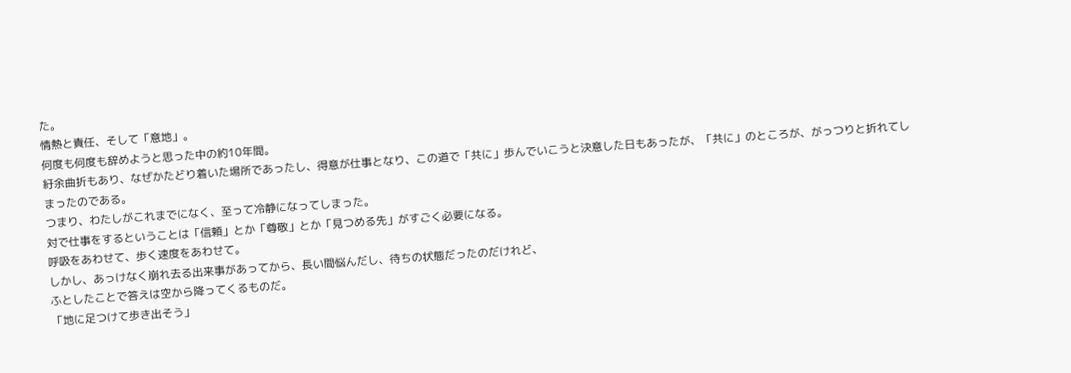た。
情熱と責任、そして「意地」。
何度も何度も辞めようと思った中の約10年間。
紆余曲折もあり、なぜかたどり着いた場所であったし、得意が仕事となり、この道で「共に」歩んでいこうと決意した日もあったが、「共に」のところが、がっつりと折れてしまったのである。
つまり、わたしがこれまでになく、至って冷静になってしまった。
対で仕事をするということは「信頼」とか「尊敬」とか「見つめる先」がすごく必要になる。
呼吸をあわせて、歩く速度をあわせて。
しかし、あっけなく崩れ去る出来事があってから、長い間悩んだし、待ちの状態だったのだけれど、
ふとしたことで答えは空から降ってくるものだ。
「地に足つけて歩き出そう」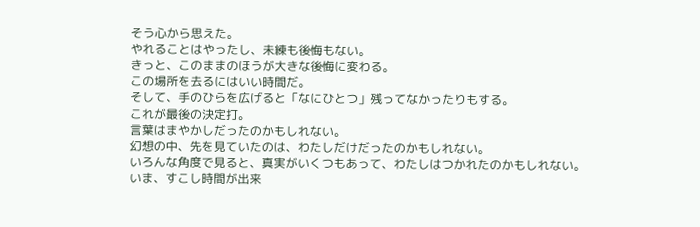そう心から思えた。
やれることはやったし、未練も後悔もない。
きっと、このままのほうが大きな後悔に変わる。
この場所を去るにはいい時間だ。
そして、手のひらを広げると「なにひとつ」残ってなかったりもする。
これが最後の決定打。
言葉はまやかしだったのかもしれない。
幻想の中、先を見ていたのは、わたしだけだったのかもしれない。
いろんな角度で見ると、真実がいくつもあって、わたしはつかれたのかもしれない。
いま、すこし時間が出来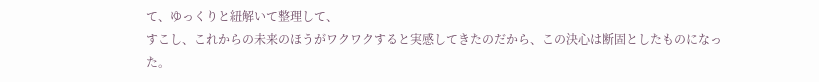て、ゆっくりと紐解いて整理して、
すこし、これからの未来のほうがワクワクすると実感してきたのだから、この決心は断固としたものになった。